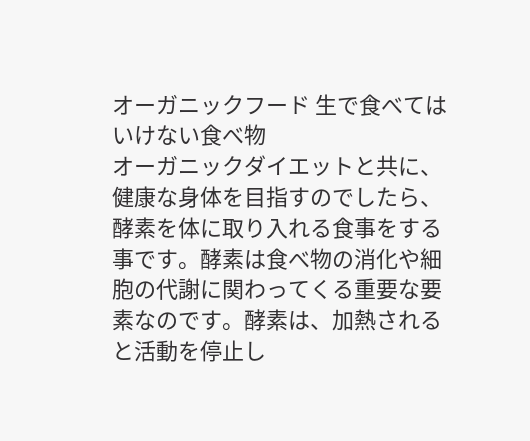オーガニックフード 生で食べてはいけない食べ物
オーガニックダイエットと共に、健康な身体を目指すのでしたら、酵素を体に取り入れる食事をする事です。酵素は食べ物の消化や細胞の代謝に関わってくる重要な要素なのです。酵素は、加熱されると活動を停止し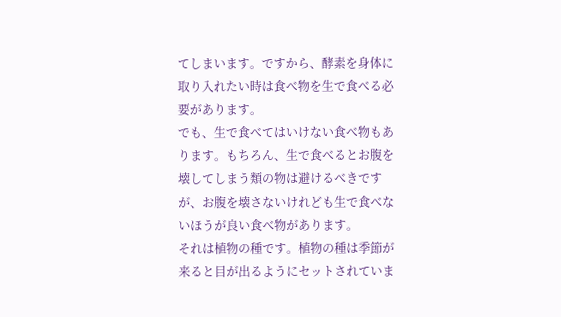てしまいます。ですから、酵素を身体に取り入れたい時は食べ物を生で食べる必要があります。
でも、生で食べてはいけない食べ物もあります。もちろん、生で食べるとお腹を壊してしまう類の物は避けるべきですが、お腹を壊さないけれども生で食べないほうが良い食べ物があります。
それは植物の種です。植物の種は季節が来ると目が出るようにセットされていま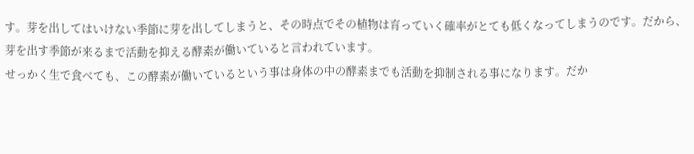す。芽を出してはいけない季節に芽を出してしまうと、その時点でその植物は育っていく確率がとても低くなってしまうのです。だから、芽を出す季節が来るまで活動を抑える酵素が働いていると言われています。
せっかく生で食べても、この酵素が働いているという事は身体の中の酵素までも活動を抑制される事になります。だか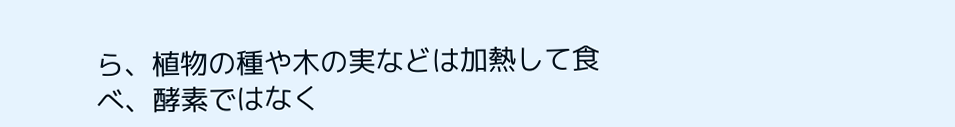ら、植物の種や木の実などは加熱して食べ、酵素ではなく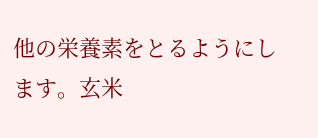他の栄養素をとるようにします。玄米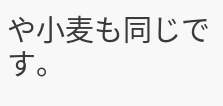や小麦も同じです。